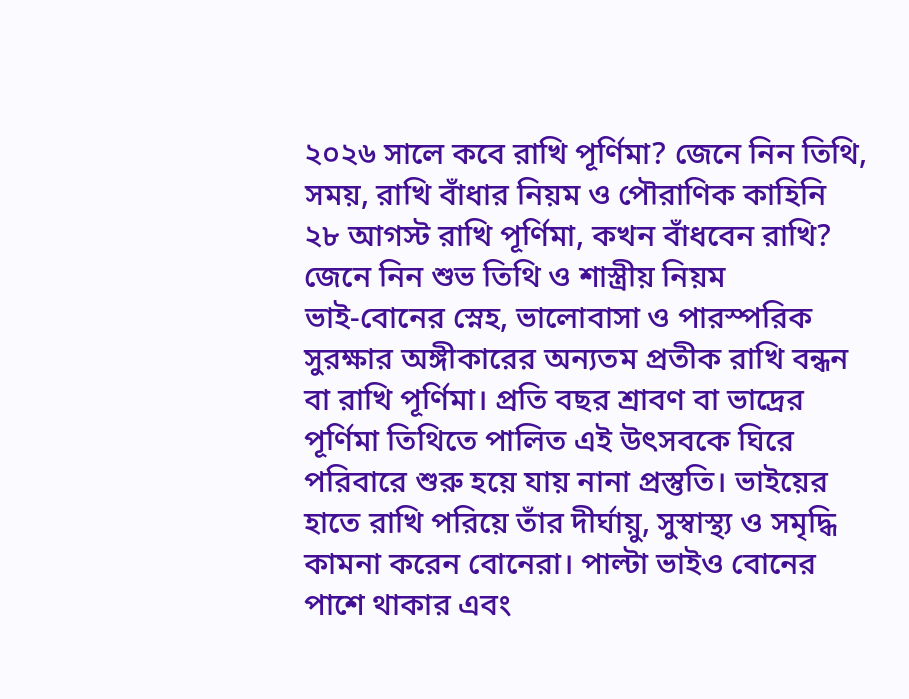২০২৬ সালে কবে রাখি পূর্ণিমা? জেনে নিন তিথি, সময়, রাখি বাঁধার নিয়ম ও পৌরাণিক কাহিনি
২৮ আগস্ট রাখি পূর্ণিমা, কখন বাঁধবেন রাখি? জেনে নিন শুভ তিথি ও শাস্ত্রীয় নিয়ম
ভাই-বোনের স্নেহ, ভালোবাসা ও পারস্পরিক সুরক্ষার অঙ্গীকারের অন্যতম প্রতীক রাখি বন্ধন বা রাখি পূর্ণিমা। প্রতি বছর শ্রাবণ বা ভাদ্রের পূর্ণিমা তিথিতে পালিত এই উৎসবকে ঘিরে পরিবারে শুরু হয়ে যায় নানা প্রস্তুতি। ভাইয়ের হাতে রাখি পরিয়ে তাঁর দীর্ঘায়ু, সুস্বাস্থ্য ও সমৃদ্ধি কামনা করেন বোনেরা। পাল্টা ভাইও বোনের পাশে থাকার এবং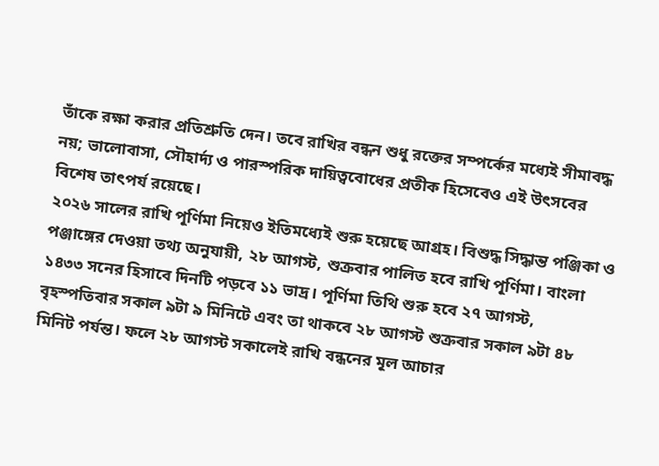তাঁকে রক্ষা করার প্রতিশ্রুতি দেন। তবে রাখির বন্ধন শুধু রক্তের সম্পর্কের মধ্যেই সীমাবদ্ধ নয়; ভালোবাসা, সৌহার্দ্য ও পারস্পরিক দায়িত্ববোধের প্রতীক হিসেবেও এই উৎসবের বিশেষ তাৎপর্য রয়েছে।
২০২৬ সালের রাখি পূর্ণিমা নিয়েও ইতিমধ্যেই শুরু হয়েছে আগ্রহ। বিশুদ্ধ সিদ্ধান্ত পঞ্জিকা ও পঞ্জাঙ্গের দেওয়া তথ্য অনুযায়ী, ২৮ আগস্ট, শুক্রবার পালিত হবে রাখি পূর্ণিমা। বাংলা ১৪৩৩ সনের হিসাবে দিনটি পড়বে ১১ ভাদ্র। পূর্ণিমা তিথি শুরু হবে ২৭ আগস্ট, বৃহস্পতিবার সকাল ৯টা ৯ মিনিটে এবং তা থাকবে ২৮ আগস্ট শুক্রবার সকাল ৯টা ৪৮ মিনিট পর্যন্ত। ফলে ২৮ আগস্ট সকালেই রাখি বন্ধনের মূল আচার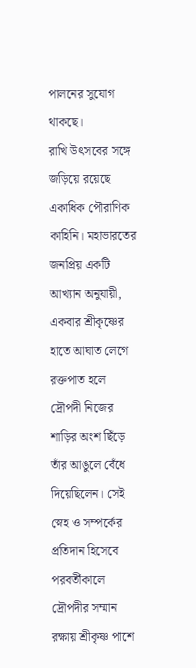পালনের সুযোগ থাকছে।
রাখি উৎসবের সঙ্গে জড়িয়ে রয়েছে একাধিক পৌরাণিক কাহিনি। মহাভারতের জনপ্রিয় একটি আখ্যান অনুযায়ী, একবার শ্রীকৃষ্ণের হাতে আঘাত লেগে রক্তপাত হলে দ্রৌপদী নিজের শাড়ির অংশ ছিঁড়ে তাঁর আঙুলে বেঁধে দিয়েছিলেন। সেই স্নেহ ও সম্পর্কের প্রতিদান হিসেবে পরবর্তীকালে দ্রৌপদীর সম্মান রক্ষায় শ্রীকৃষ্ণ পাশে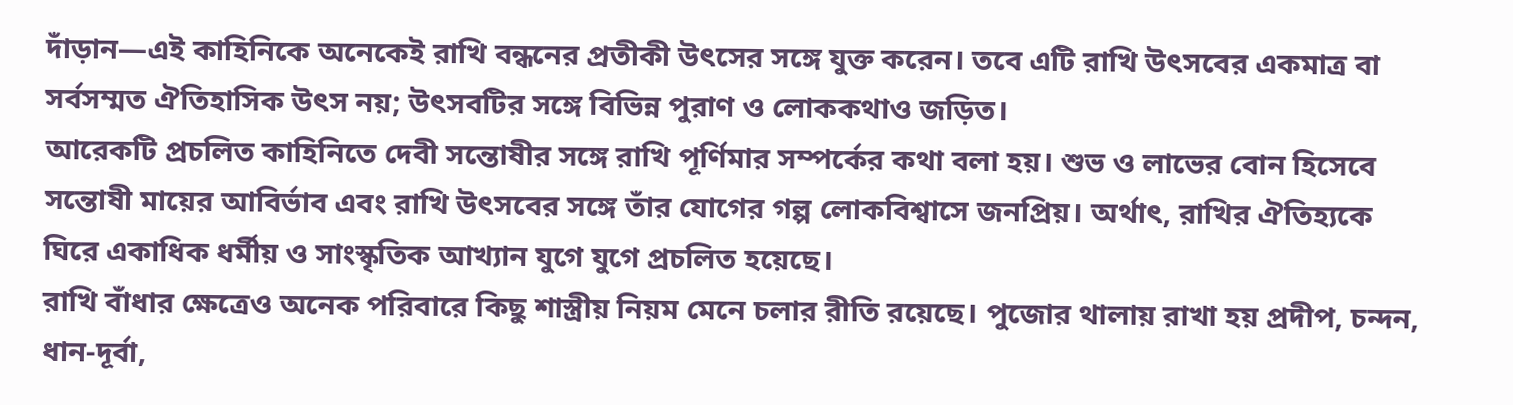দাঁড়ান—এই কাহিনিকে অনেকেই রাখি বন্ধনের প্রতীকী উৎসের সঙ্গে যুক্ত করেন। তবে এটি রাখি উৎসবের একমাত্র বা সর্বসম্মত ঐতিহাসিক উৎস নয়; উৎসবটির সঙ্গে বিভিন্ন পুরাণ ও লোককথাও জড়িত।
আরেকটি প্রচলিত কাহিনিতে দেবী সন্তোষীর সঙ্গে রাখি পূর্ণিমার সম্পর্কের কথা বলা হয়। শুভ ও লাভের বোন হিসেবে সন্তোষী মায়ের আবির্ভাব এবং রাখি উৎসবের সঙ্গে তাঁর যোগের গল্প লোকবিশ্বাসে জনপ্রিয়। অর্থাৎ, রাখির ঐতিহ্যকে ঘিরে একাধিক ধর্মীয় ও সাংস্কৃতিক আখ্যান যুগে যুগে প্রচলিত হয়েছে।
রাখি বাঁধার ক্ষেত্রেও অনেক পরিবারে কিছু শাস্ত্রীয় নিয়ম মেনে চলার রীতি রয়েছে। পুজোর থালায় রাখা হয় প্রদীপ, চন্দন, ধান-দূর্বা,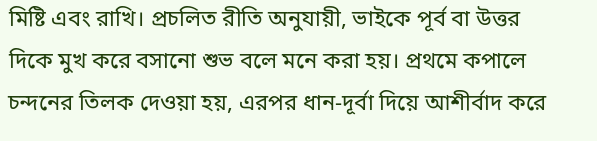মিষ্টি এবং রাখি। প্রচলিত রীতি অনুযায়ী, ভাইকে পূর্ব বা উত্তর দিকে মুখ করে বসানো শুভ বলে মনে করা হয়। প্রথমে কপালে চন্দনের তিলক দেওয়া হয়, এরপর ধান-দূর্বা দিয়ে আশীর্বাদ করে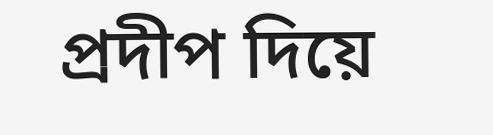প্রদীপ দিয়ে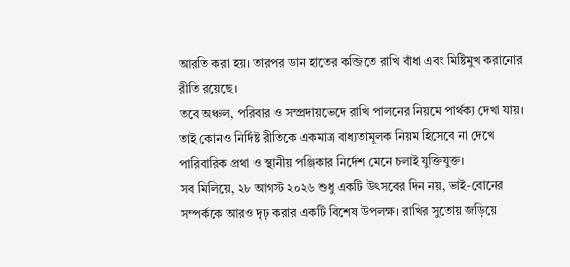আরতি করা হয়। তারপর ডান হাতের কব্জিতে রাখি বাঁধা এবং মিষ্টিমুখ করানোর রীতি রয়েছে।
তবে অঞ্চল, পরিবার ও সম্প্রদায়ভেদে রাখি পালনের নিয়মে পার্থক্য দেখা যায়। তাই কোনও নির্দিষ্ট রীতিকে একমাত্র বাধ্যতামূলক নিয়ম হিসেবে না দেখে পারিবারিক প্রথা ও স্থানীয় পঞ্জিকার নির্দেশ মেনে চলাই যুক্তিযুক্ত।
সব মিলিয়ে, ২৮ আগস্ট ২০২৬ শুধু একটি উৎসবের দিন নয়, ভাই-বোনের সম্পর্ককে আরও দৃঢ় করার একটি বিশেষ উপলক্ষ। রাখির সুতোয় জড়িয়ে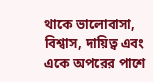থাকে ভালোবাসা, বিশ্বাস, দায়িত্ব এবং একে অপরের পাশে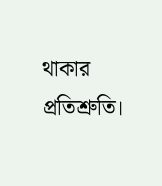থাকার প্রতিশ্রুতি।